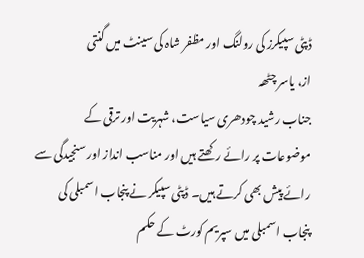ڈپٹی سپیکرز کی رولنگ اور مظفر شاہ کی سینٹ میں گنتی
از، یاسر چٹھہ
جناب رشید چودھری سیاست، شہریت اور ترقی کے موضوعات پر رائے رکھتے ہیں اور مناسب انداز اور سنجیدگی سے رائے پیش بھی کرتے ہیں۔ ڈپٹی سپیکر نے پنجاب اسمبلی کی پنجاب اسمبلی میں سپریم کورٹ کے حکم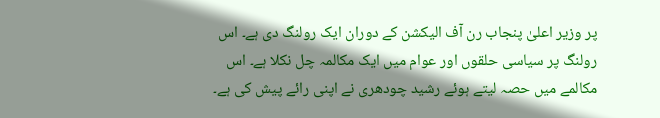پر وزیر اعلیٰ پنجاب رن آف الیکشن کے دوران ایک رولنگ دی ہے۔ اس رولنگ پر سیاسی حلقوں اور عوام میں ایک مکالمہ چل نکلا ہے۔ اس مکالمے میں حصہ لیتے ہوئے رشید چودھری نے اپنی رائے پیش کی ہے۔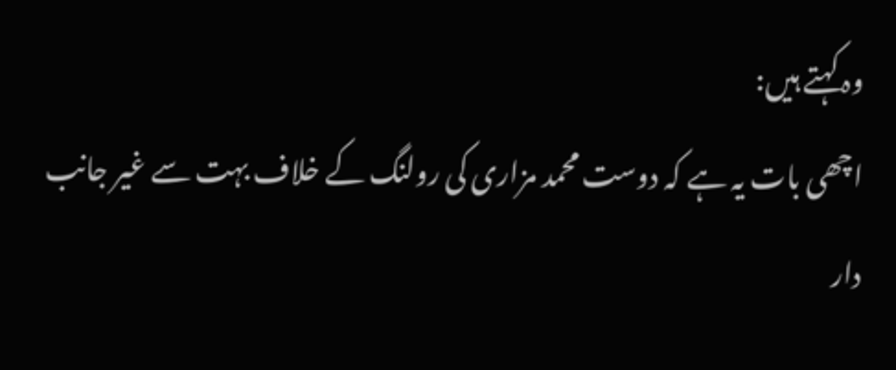وہ کہتے ہیں:
اچھی بات یہ ہے کہ دوست محمد مزاری کی رولنگ کے خلاف بہت سے غیر جانب دار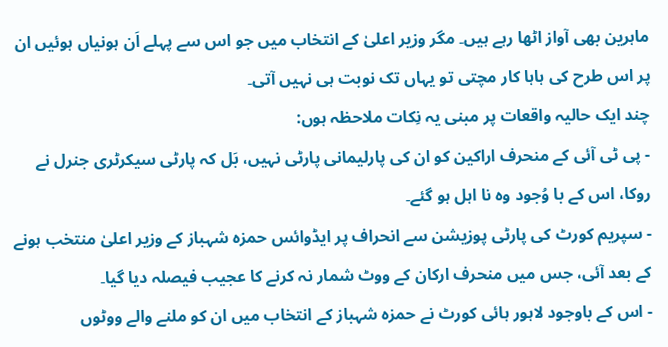ماہرین بھی آواز اٹھا رہے ہیں۔ مگر وزیر اعلیٰ کے انتخاب میں جو اس سے پہلے اَن ہونیاں ہوئیں ان پر اس طرح کی ہاہا کار مچتی تو یہاں تک نوبت ہی نہیں آتی۔
چند ایک حالیہ واقعات پر مبنی یہ نِکات ملاحظہ ہوں:
- پی ٹی آئی کے منحرف اراکین کو ان کی پارلیمانی پارٹی نہیں، بَل کہ پارٹی سیکرٹری جنرل نے روکا، اس کے با وُجود وہ نا اہل ہو گئے۔
- سپریم کورٹ کی پارٹی پوزیشن سے انحراف پر ایڈوائس حمزہ شہباز کے وزیر اعلیٰ منتخب ہونے کے بعد آئی، جس میں منحرف ارکان کے ووٹ شمار نہ کرنے کا عجیب فیصلہ دیا گیا۔
- اس کے باوجود لاہور ہائی کورٹ نے حمزہ شہباز کے انتخاب میں ان کو ملنے والے ووٹوں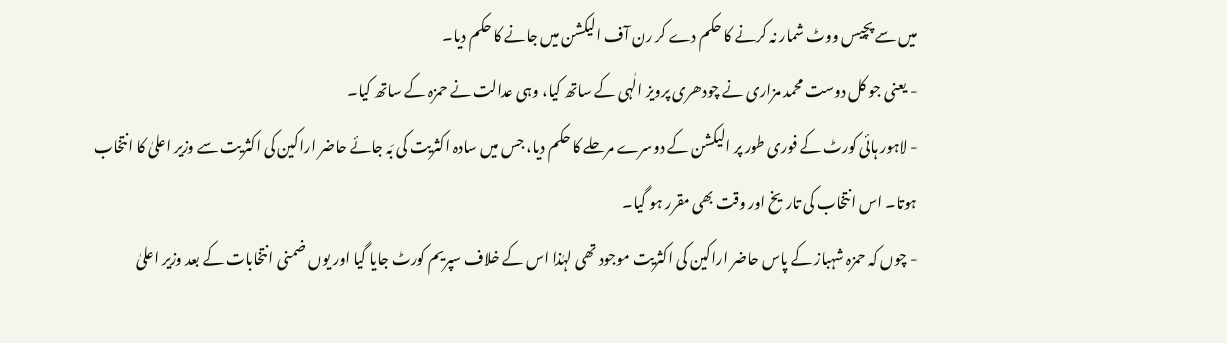میں سے پچیس ووٹ شمار نہ کرنے کا حکم دے کر رن آف الیکشن میں جانے کا حکم دیا۔
- یعنی جو کل دوست محمد مزاری نے چودھری پرویز الٰہی کے ساتھ کیا، وہی عدالت نے حمزہ کے ساتھ کیا۔
- لاہور ہائی کورٹ کے فوری طور پر الیکشن کے دوسرے مرحلے کا حکم دیا، جس میں سادہ اکثریت کی بَہ جائے حاضر اراکین کی اکثریت سے وزیر اعلیٰ کا انتخاب ہوتا۔ اس انتخاب کی تاریخ اور وقت بھی مقرر ہو گیا۔
- چوں کہ حمزہ شہباز کے پاس حاضر اراکین کی اکثریت موجود تھی لہٰذا اس کے خلاف سپریم کورٹ جایا گیا اور یوں ضمنی انتخابات کے بعد وزیر اعلیٰ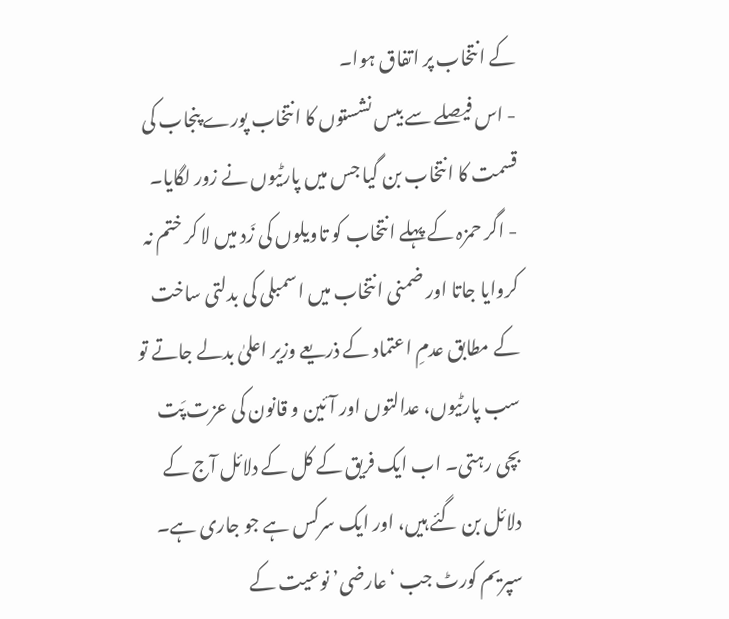کے انتخاب پر اتفاق ہوا۔
- اس فیصلے سے بیس نشستوں کا انتخاب پورے پنجاب کی قسمت کا انتخاب بن گیا جس میں پارٹیوں نے زور لگایا۔
- اگر حمزہ کے پہلے انتخاب کو تاویلوں کی زَد میں لا کر ختم نہ کروایا جاتا اور ضمنی انتخاب میں اسمبلی کی بدلتی ساخت کے مطابق عدمِ اعتماد کے ذریعے وزیر اعلیٰ بدلے جاتے تو سب پارٹیوں، عدالتوں اور آئین و قانون کی عزت پَت بچی رہتی۔ اب ایک فریق کے کل کے دلائل آج کے دلائل بن گئے ہیں، اور ایک سرکس ہے جو جاری ہے۔
سپریم کورٹ جب ‘عارضی’ نوعیت کے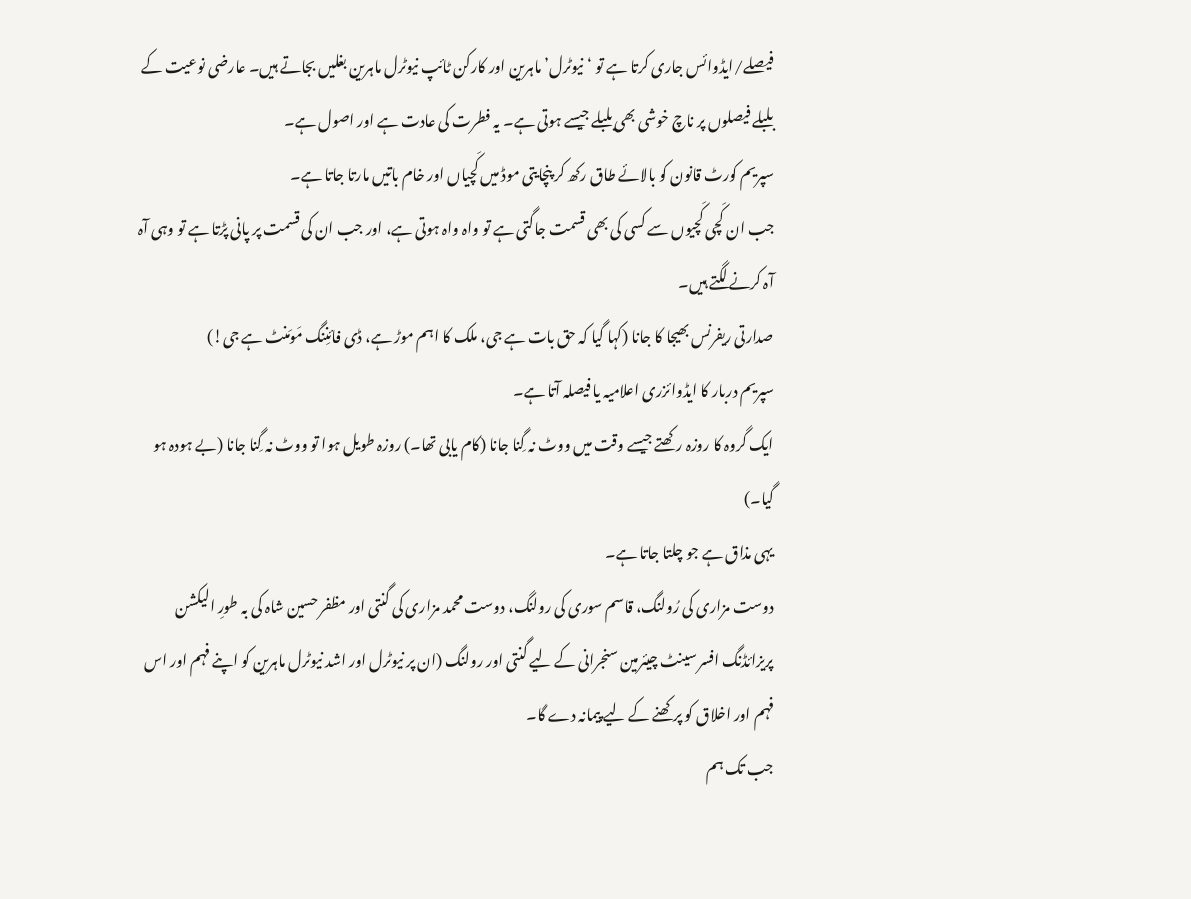فیصلے/ایڈوائس جاری کرتا ہے تو ‘نیوٹرل’ ماہرین اور کارکن ٹائپ نیوٹرل ماہرین بغلیں بجاتے ہیں۔ عارضی نوعیت کے بلبلے فیصلوں پر ناچ خوشی بھی بلبلے جیسے ہوتی ہے۔ یہ فطرت کی عادت ہے اور اصول ہے۔
سپریم کورٹ قانون کو بالائے طاق رکھ کر پنچایتی موڈ میں کَچیاں اور خام باتیں مارتا جاتا ہے۔
جب ان کَچی کَچیوں سے کسی کی بھی قسمت جاگتی ہے تو واہ واہ ہوتی ہے، اور جب ان کی قسمت پر پانی پڑتا ہے تو وہی آہ آہ کرنے لگتے ہیں۔
صدارتی ریفرنس بھیجا کا جانا (کہا گیا کہ حق بات ہے جی، ملک کا اہم موڑ ہے، ڈی فائنِنگ مَومَنٹ ہے جی!)
سپریم دربار کا ایڈوائزری اعلامیہ یا فیصلہ آتا ہے۔
ایک گروہ کا روزہ رکھتے جیسے وقت میں ووٹ نہ گِنا جانا (کام یابی تھا۔) روزہ طویل ہوا تو ووٹ نہ گِنا جانا (بے ہودہ ہو گیا۔)
یہی مذاق ہے جو چلتا جاتا ہے۔
دوست مزاری کی رُولنگ، قاسم سوری کی رولنگ، دوست محمد مزاری کی گنتی اور مظفر حسین شاہ کی بہ طورِ الیکشن پریزائڈنگ افسر سینٹ چیئرمین سنجرانی کے لیے گنتی اور رولنگ (ان پر نیوٹرل اور اشد نیوٹرل ماہرین کو اپنے فہم اور اس فہم اور اخلاق کو پرکھنے کے لیے پیمانہ دے گا۔
جب تک ہم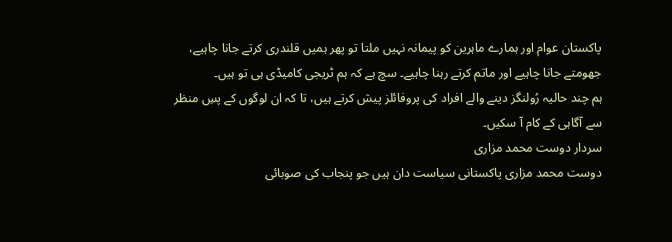پاکستان عوام اور ہمارے ماہرین کو پیمانہ نہیں ملتا تو پھر ہمیں قلندری کرتے جانا چاہیے، جھومتے جانا چاہیے اور ماتم کرتے رہنا چاہیے۔ سچ ہے کہ ہم ٹریجی کامیڈی ہی تو ہیں۔
ہم چند حالیہ رُولنگز دینے والے افراد کی پروفائلز پیش کرتے ہیں، تا کہ ان لوگوں کے پسِ منظر سے آگاہی کے کام آ سکیں۔
سردار دوست محمد مزاری
دوست محمد مزاری پاکستانی سیاست دان ہیں جو پنجاب کی صوبائی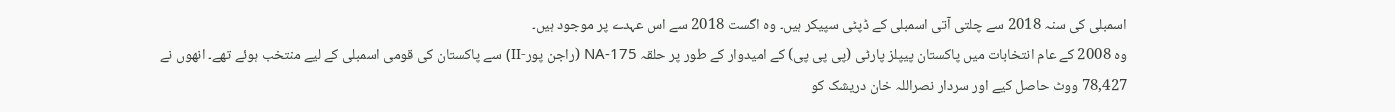اسمبلی کی سنہ 2018 سے چلتی آتی اسمبلی کے ڈپٹی سپیکر ہیں۔ وہ اگست 2018 سے اس عہدے پر موجود ہیں۔
وہ 2008 کے عام انتخابات میں پاکستان پیپلز پارٹی (پی پی پی) کے امیدوار کے طور پر حلقہ NA-175 (راجن پور-II) سے پاکستان کی قومی اسمبلی کے لیے منتخب ہوئے تھے۔ انھوں نے 78,427 ووٹ حاصل کیے اور سردار نصراللہ خان دریشک کو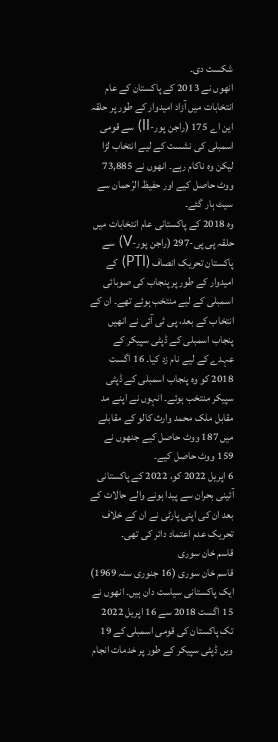شکست دی۔
انھوں نے 2013 کے پاکستان کے عام انتخابات میں آزاد امیدوار کے طور پر حلقہ این اے 175 (راجن پور-II) سے قومی اسمبلی کی نشست کے لیے انتخاب لڑا لیکن وہ ناکام رہے۔ انھوں نے 73,885 ووٹ حاصل کیے اور حفیظ الرّحمان سے سیٹ ہار گئے۔
وہ 2018 کے پاکستانی عام انتخابات میں حلقہ پی پی-297 (راجن پور-V) سے پاکستان تحریک انصاف (PTI) کے امیدوار کے طور پر پنجاب کی صوبائی اسمبلی کے لیے منتخب ہوئے تھے۔ ان کے انتخاب کے بعد، پی ٹی آئی نے انھیں پنجاب اسمبلی کے ڈپٹی سپیکر کے عہدے کے لیے نام زد کیا۔ 16 اگست 2018 کو وہ پنجاب اسمبلی کے ڈپٹی سپیکر منتخب ہوئے۔ انہوں نے اپنے مد مقابل ملک محمد وارث کالو کے مقابلے میں 187 ووٹ حاصل کیے جنھوں نے 159 ووٹ حاصل کیے۔
6 اپریل 2022 کو، 2022 کے پاکستانی آئینی بحران سے پیدا ہونے والے حالات کے بعد ان کی اپنی پارٹی نے ان کے خلاف تحریک عدم اعتماد دائر کی تھی۔
قاسم خان سوری
قاسم خان سوری (16 جنوری سنہ 1969) ایک پاکستانی سیاست دان ہیں۔ انھوں نے 15 اگست 2018 سے 16 اپریل 2022 تک پاکستان کی قومی اسمبلی کے 19 ویں ڈپٹی سپیکر کے طور پر خدمات انجام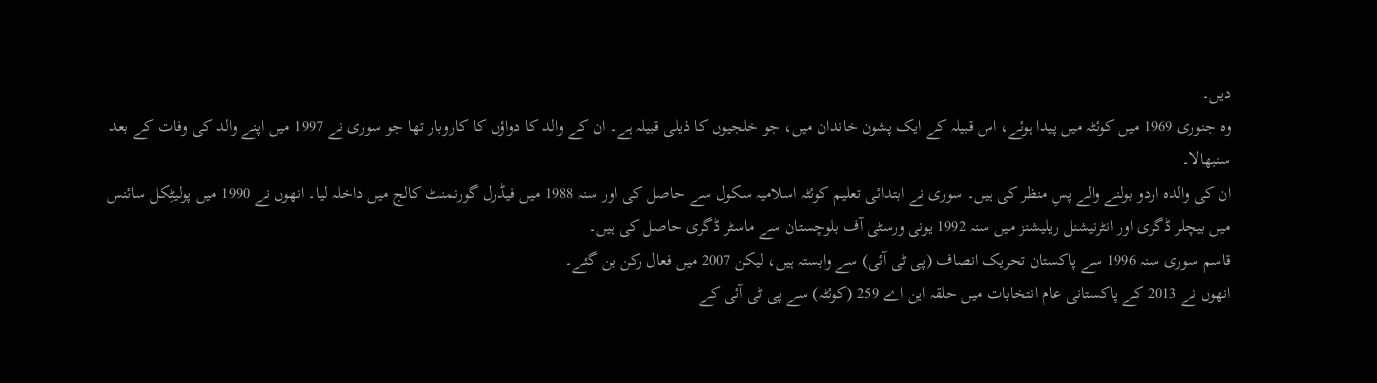دیں۔
وہ جنوری 1969 میں کوئٹہ میں پیدا ہوئے، اس قبیلہ کے ایک پشون خاندان میں، جو خلجیوں کا ذیلی قبیلہ ہے۔ ان کے والد کا دواؤں کا کاروبار تھا جو سوری نے 1997 میں اپنے والد کی وفات کے بعد سنبھالا۔
ان کی والدہ اردو بولنے والے پسِ منظر کی ہیں۔ سوری نے ابتدائی تعلیم کوئٹہ اسلامیہ سکول سے حاصل کی اور سنہ 1988 میں فیڈرل گورنمنٹ کالج میں داخلہ لیا۔ انھوں نے 1990 میں پولیٹِکل سائنس میں بیچلر ڈگری اور انٹرنیشنل ریلیشنز میں سنہ 1992 یونی ورسٹی آف بلوچستان سے ماسٹر ڈگری حاصل کی ہیں۔
قاسم سوری سنہ 1996 سے پاکستان تحریک انصاف (پی ٹی آئی) سے وابستہ ہیں، لیکن 2007 میں فعال رکن بن گئے۔
انھوں نے 2013 کے پاکستانی عام انتخابات میں حلقہ این اے 259 (کوئٹہ) سے پی ٹی آئی کے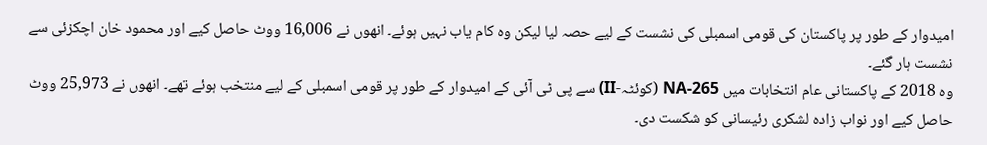امیدوار کے طور پر پاکستان کی قومی اسمبلی کی نشست کے لیے حصہ لیا لیکن وہ کام یاب نہیں ہوئے۔ انھوں نے 16,006 ووٹ حاصل کیے اور محمود خان اچکزئی سے نشست ہار گئے۔
وہ 2018 کے پاکستانی عام انتخابات میں NA-265 (کوئٹہ-II) سے پی ٹی آئی کے امیدوار کے طور پر قومی اسمبلی کے لیے منتخب ہوئے تھے۔ انھوں نے 25,973 ووٹ حاصل کیے اور نواب زادہ لشکری رئیسانی کو شکست دی۔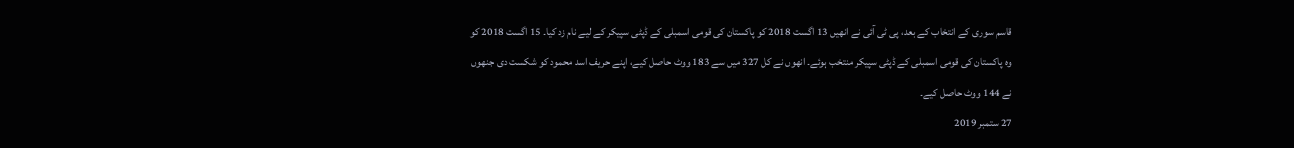قاسم سوری کے انتخاب کے بعد، پی ٹی آئی نے انھیں 13 اگست 2018 کو پاکستان کی قومی اسمبلی کے ڈپٹی سپیکر کے لیے نام زد کیا۔ 15 اگست 2018 کو وہ پاکستان کی قومی اسمبلی کے ڈپٹی سپیکر منتخب ہوئے۔ انھوں نے کل 327 میں سے 183 ووٹ حاصل کیے، اپنے حریف اسد محمود کو شکست دی جنھوں نے 144 ووٹ حاصل کیے۔
27 ستمبر 2019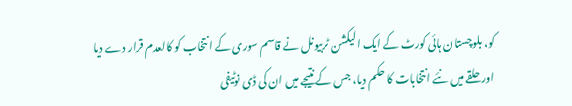کو، بلوچستان ہائی کورٹ کے ایک الیکشن ٹربیونل نے قاسم سوری کے انتخاب کو کالعدم قرار دے دیا اور حلقے میں نئے انتخابات کا حکم دیا، جس کے نتیجے میں ان کی ڈی نوٹیفی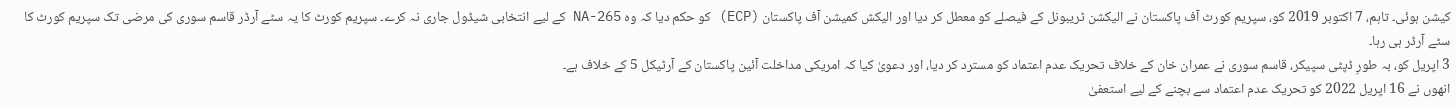کیشن ہوئی۔ تاہم، 7 اکتوبر 2019 کو، سپریم کورٹ آف پاکستان نے الیکشن ٹریبونل کے فیصلے کو معطل کر دیا اور الیکش کمیشن آف پاکستان (ECP) کو حکم دیا کہ وہ NA-265 کے لیے انتخابی شیڈول جاری نہ کرے۔ سپریم کورٹ کا یہ سٹے آرڈر قاسم سوری کی مرضی تک سپریم کورٹ کا سٹے آرڈر ہی رہا۔
3 اپریل کو، بہ طورِ ڈپٹی سپیکر، قاسم سوری نے عمران خان کے خلاف تحریک عدم اعتماد کو مسترد کر دیا، اور دعویٰ کیا کہ امریکی مداخلت آئین پاکستان کے آرٹیکل 5 کے خلاف ہے۔
انھوں نے 16 اپریل 2022 کو تحریک عدم اعتماد سے بچنے کے لیے استعفیٰ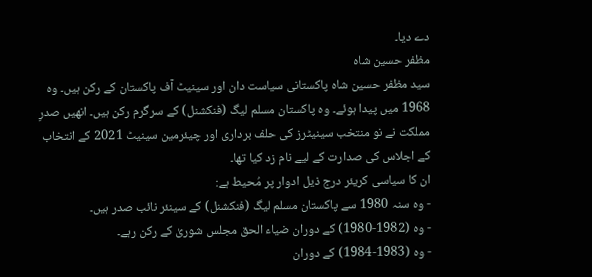دے دیا۔
مظفر حسین شاہ
سید مظفر حسین شاہ پاکستانی سیاست دان اور سینیٹ آف پاکستان کے رکن ہیں۔ وہ 1968 میں پیدا ہوئے۔ وہ پاکستان مسلم لیگ (فنکشنل) کے سرگرم رکن ہیں۔ انھیں صدرِ مملکت نے نو منتخب سینیٹرز کی حلف برداری اور چیئرمین سینیٹ 2021 کے انتخاب کے اجلاس کی صدارت کے لیے نام زد کیا تھا۔
ان کا سیاسی کریئر درج ذیل ادوار پر مُحیط ہے:
- وہ سنہ 1980 سے پاکستان مسلم لیگ (فنکشنل) کے سینئر نائب صدر ہیں۔
- وہ (1982-1980) کے دوران ضیاء الحق مجلس شوریٰ کے رکن رہے۔
- وہ (1983-1984) کے دوران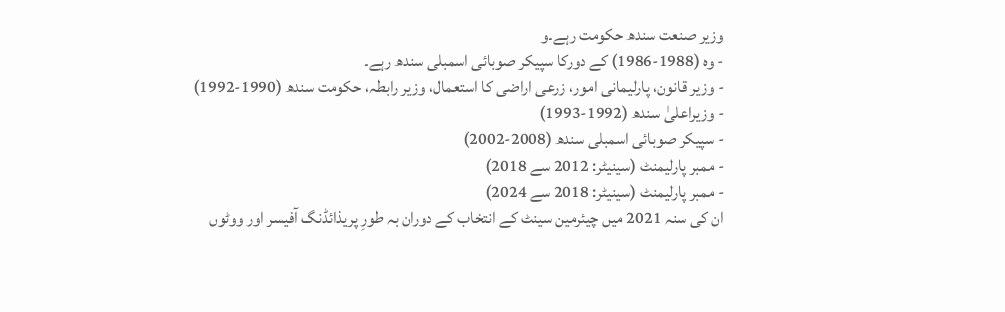وزیر صنعت سندھ حکومت رہے۔و
- وہ (1988-1986) کے دورکا سپیکر صوبائی اسمبلی سندھ رہے۔
- وزیر قانون، پارلیمانی امور، زرعی اراضی کا استعمال، وزیر رابطہ، حکومت سندھ (1990-1992)
- وزیراعلیٰ سندھ (1992-1993)
- سپیکر صوبائی اسمبلی سندھ (2008-2002)
- ممبر پارلیمنٹ (سینیٹر: 2012 سے 2018)
- ممبر پارلیمنٹ (سینیٹر: 2018 سے 2024)
ان کی سنہ 2021 میں چیئرمین سینٹ کے انتخاب کے دوران بہ طورِ پریذائڈنگ آفیسر اور ووٹوں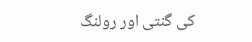کی گنتی اور رولنگ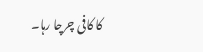کا کافی چرچا رہا۔